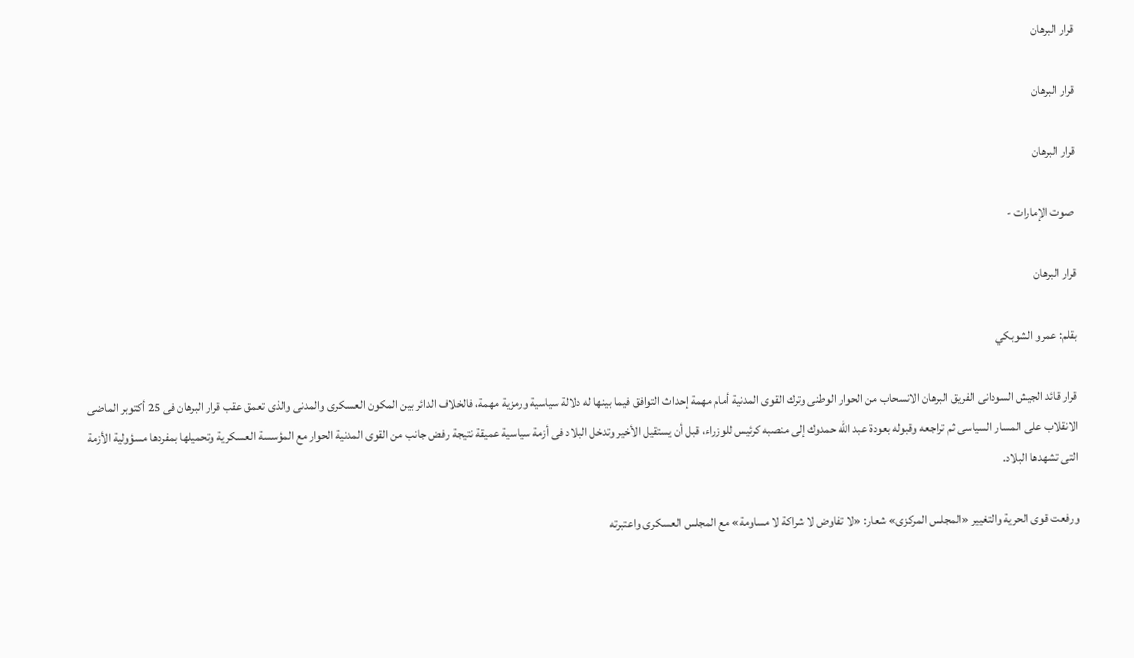قرار البرهان

قرار البرهان

قرار البرهان

 صوت الإمارات -

قرار البرهان

بقلم: عمرو الشوبكي

قرار قائد الجيش السودانى الفريق البرهان الانسحاب من الحوار الوطنى وترك القوى المدنية أمام مهمة إحداث التوافق فيما بينها له دلالة سياسية ورمزية مهمة، فالخلاف الدائر بين المكون العسكرى والمدنى والذى تعمق عقب قرار البرهان فى 25 أكتوبر الماضى الانقلاب على المسار السياسى ثم تراجعه وقبوله بعودة عبد الله حمدوك إلى منصبه كرئيس للوزراء، قبل أن يستقيل الأخير وتدخل البلاد فى أزمة سياسية عميقة نتيجة رفض جانب من القوى المدنية الحوار مع المؤسسة العسكرية وتحميلها بمفردها مسؤولية الأزمة التى تشهدها البلاد.

ورفعت قوى الحرية والتغيير «المجلس المركزى» شعار: «لا تفاوض لا شراكة لا مساومة» مع المجلس العسكرى واعتبرته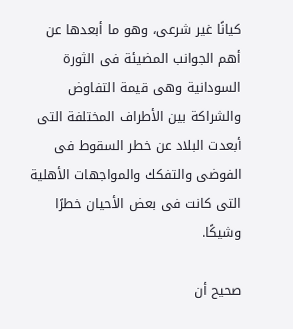كيانًا غير شرعى، وهو ما أبعدها عن أهم الجوانب المضيئة فى الثورة السودانية وهى قيمة التفاوض والشراكة بين الأطراف المختلفة التى أبعدت البلاد عن خطر السقوط فى الفوضى والتفكك والمواجهات الأهلية التى كانت فى بعض الأحيان خطرًا وشيكًا.

صحيح أن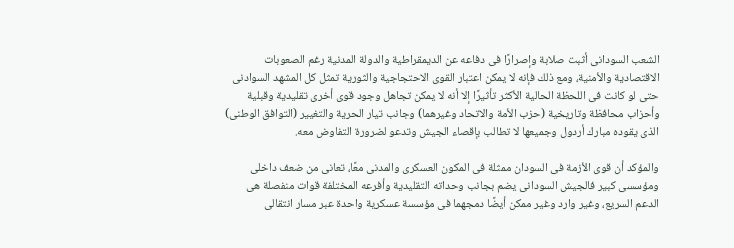الشعب السودانى أثبت صلابة وإصرارًا فى دفاعه عن الديمقراطية والدولة المدنية رغم الصعوبات الاقتصادية والأمنية، ومع ذلك فإنه لا يمكن اعتبار القوى الاحتجاجية والثورية تمثل كل المشهد السوادنى حتى لو كانت فى اللحظة الحالية الأكثر تأثيرًا إلا أنه لا يمكن تجاهل وجود قوى أخرى تقليدية وقبلية وأحزاب محافظة وتاريخية (حزب الأمة والاتحاد وغيرهما) وجانب تيار الحرية والتغيير (التوافق الوطنى) الذى يقوده مبارك أردول وجميعها لا تطالب بإقصاء الجيش وتدعو لضرورة التفاوض معه.

والمؤكد أن قوى الأزمة فى السودان ممثلة فى المكون العسكرى والمدنى معًا، تعانى من ضعف داخلى ومؤسسى كبير فالجيش السودانى يضم بجانب وحداته التقليدية وأفرعه المختلفة قوات منفصلة هى الدعم السريع، وغير وارد وغير ممكن أيضًا دمجهما فى مؤسسة عسكرية واحدة عبر مسار انتقالى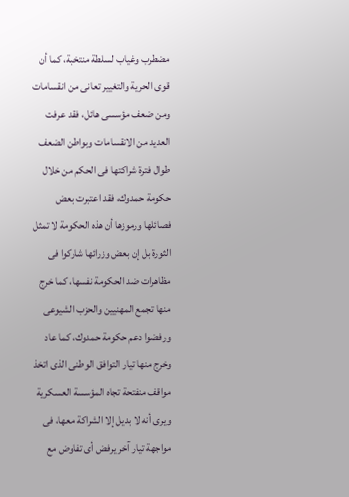مضطرب وغياب لسلطة منتخبة، كما أن قوى الحرية والتغيير تعانى من انقسامات ومن ضعف مؤسسى هائل، فقد عرفت العديد من الانقسامات وبواطن الضعف طوال فترة شراكتها فى الحكم من خلال حكومة حمدوك، فقد اعتبرت بعض فصائلها ورموزها أن هذه الحكومة لا تمثل الثورة بل إن بعض وزرائها شاركوا فى مظاهرات ضد الحكومة نفسها، كما خرج منها تجمع المهنيين والحزب الشيوعى ورفضوا دعم حكومة حمدوك، كما عاد وخرج منها تيار التوافق الوطنى الذى اتخذ مواقف منفتحة تجاه المؤسسة العسكرية ويرى أنه لا بديل إلا الشراكة معها، فى مواجهة تيار آخر يرفض أى تفاوض مع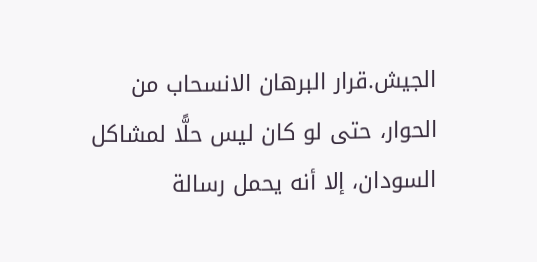الجيش.قرار البرهان الانسحاب من الحوار، حتى لو كان ليس حلًّا لمشاكل السودان، إلا أنه يحمل رسالة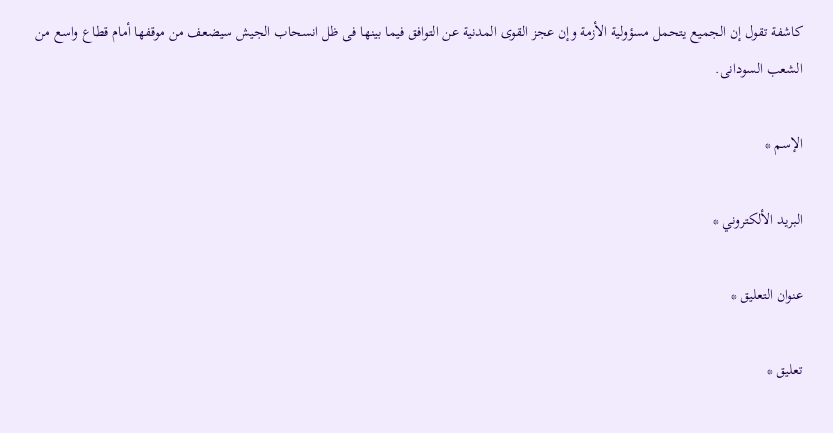كاشفة تقول إن الجميع يتحمل مسؤولية الأزمة وإن عجز القوى المدنية عن التوافق فيما بينها فى ظل انسحاب الجيش سيضعف من موقفها أمام قطاع واسع من الشعب السودانى.

الإسم *

البريد الألكتروني *

عنوان التعليق *

تعليق *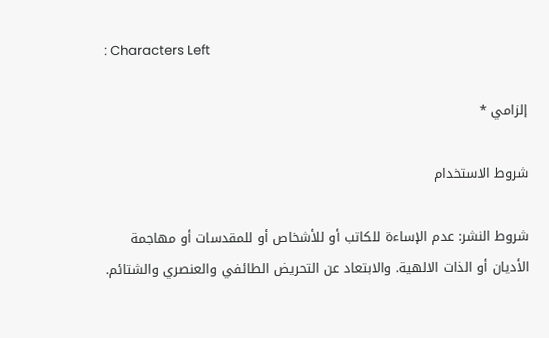: Characters Left

إلزامي *

شروط الاستخدام

شروط النشر: عدم الإساءة للكاتب أو للأشخاص أو للمقدسات أو مهاجمة الأديان أو الذات الالهية. والابتعاد عن التحريض الطائفي والعنصري والشتائم.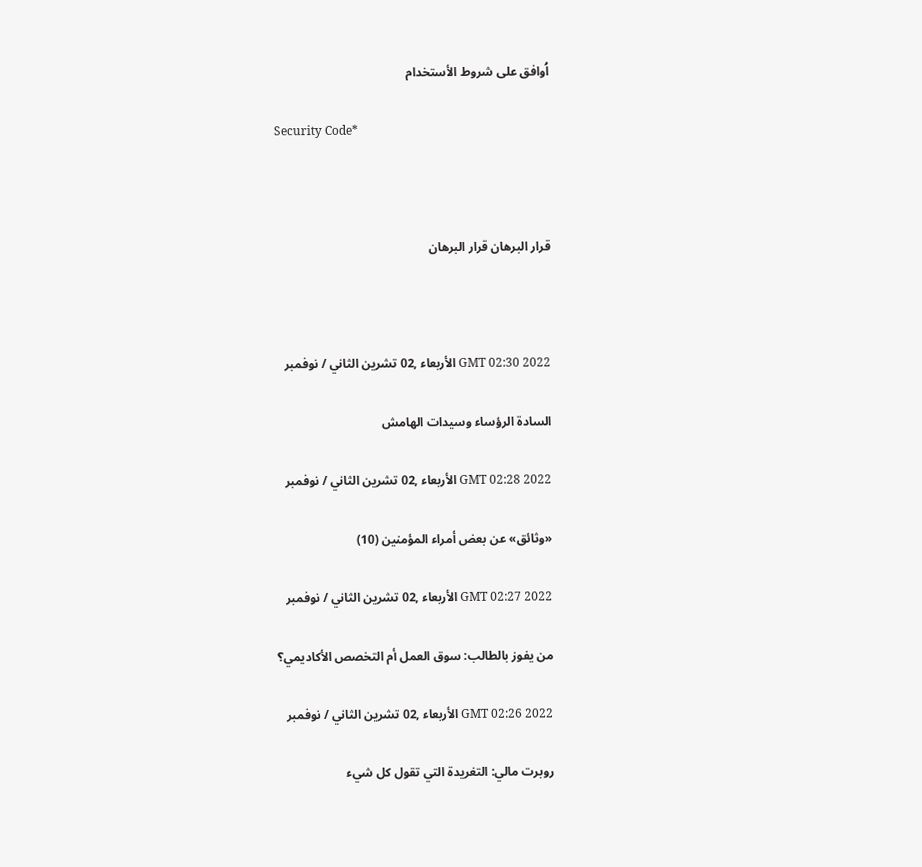اُوافق على شروط الأستخدام

Security Code*



قرار البرهان قرار البرهان



GMT 02:30 2022 الأربعاء ,02 تشرين الثاني / نوفمبر

السادة الرؤساء وسيدات الهامش

GMT 02:28 2022 الأربعاء ,02 تشرين الثاني / نوفمبر

«وثائق» عن بعض أمراء المؤمنين (10)

GMT 02:27 2022 الأربعاء ,02 تشرين الثاني / نوفمبر

من يفوز بالطالب: سوق العمل أم التخصص الأكاديمي؟

GMT 02:26 2022 الأربعاء ,02 تشرين الثاني / نوفمبر

روبرت مالي: التغريدة التي تقول كل شيء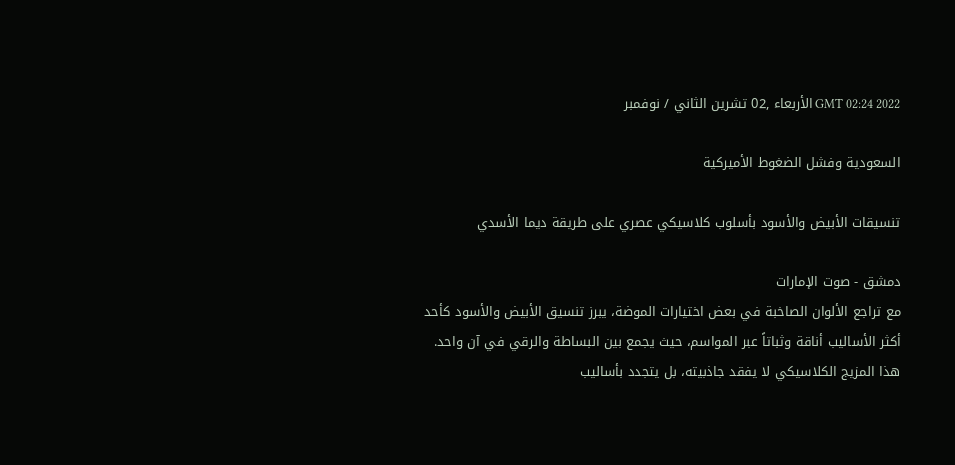GMT 02:24 2022 الأربعاء ,02 تشرين الثاني / نوفمبر

السعودية وفشل الضغوط الأميركية

تنسيقات الأبيض والأسود بأسلوب كلاسيكي عصري على طريقة ديما الأسدي

دمشق - صوت الإمارات
مع تراجع الألوان الصاخبة في بعض اختيارات الموضة، يبرز تنسيق الأبيض والأسود كأحد أكثر الأساليب أناقة وثباتاً عبر المواسم، حيث يجمع بين البساطة والرقي في آن واحد. هذا المزيج الكلاسيكي لا يفقد جاذبيته، بل يتجدد بأساليب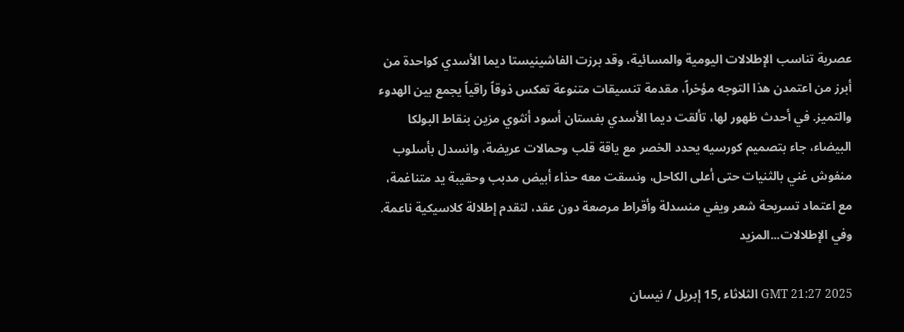عصرية تناسب الإطلالات اليومية والمسائية، وقد برزت الفاشينيستا ديما الأسدي كواحدة من أبرز من اعتمدن هذا التوجه مؤخراً، مقدمة تنسيقات متنوعة تعكس ذوقاً راقياً يجمع بين الهدوء والتميز. في أحدث ظهور لها، تألقت ديما الأسدي بفستان أسود أنثوي مزين بنقاط البولكا البيضاء، جاء بتصميم كورسيه يحدد الخصر مع ياقة قلب وحمالات عريضة، وانسدل بأسلوب منفوش غني بالثنيات حتى أعلى الكاحل، ونسقت معه حذاء أبيض مدبب وحقيبة يد متناغمة، مع اعتماد تسريحة شعر ويفي منسدلة وأقراط مرصعة دون عقد، لتقدم إطلالة كلاسيكية ناعمة. وفي الإطلالات...المزيد

GMT 21:27 2025 الثلاثاء ,15 إبريل / نيسان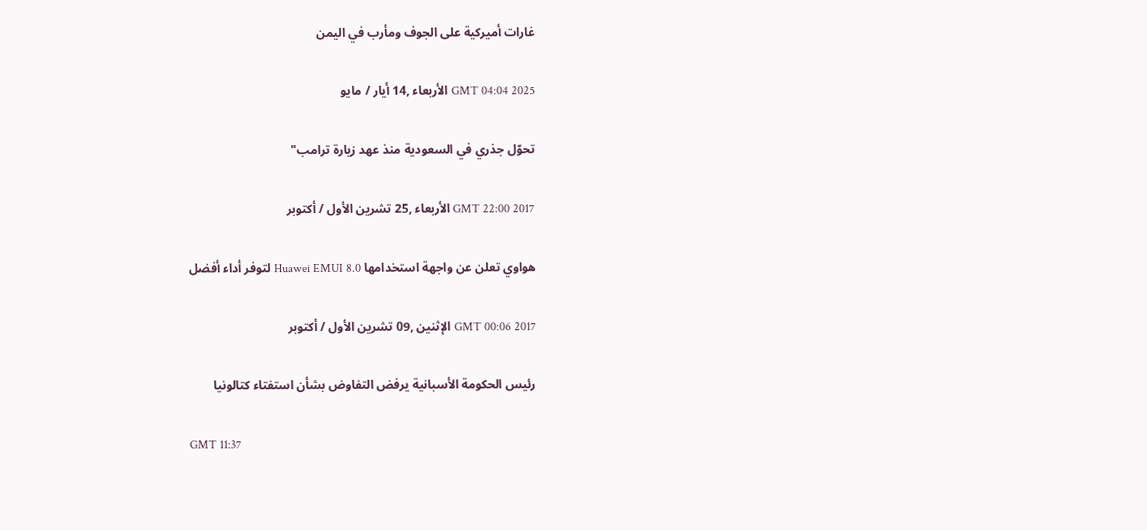غارات أميركية على الجوف ومأرب في اليمن

GMT 04:04 2025 الأربعاء ,14 أيار / مايو

تحوّل جذري في السعودية منذ عهد زيارة ترامب"

GMT 22:00 2017 الأربعاء ,25 تشرين الأول / أكتوبر

هواوي تعلن عن واجهة استخدامها Huawei EMUI 8.0 لتوفر أداء أفضل

GMT 00:06 2017 الإثنين ,09 تشرين الأول / أكتوبر

رئيس الحكومة الأسبانية يرفض التفاوض بشأن استفتاء كتالونيا

GMT 11:37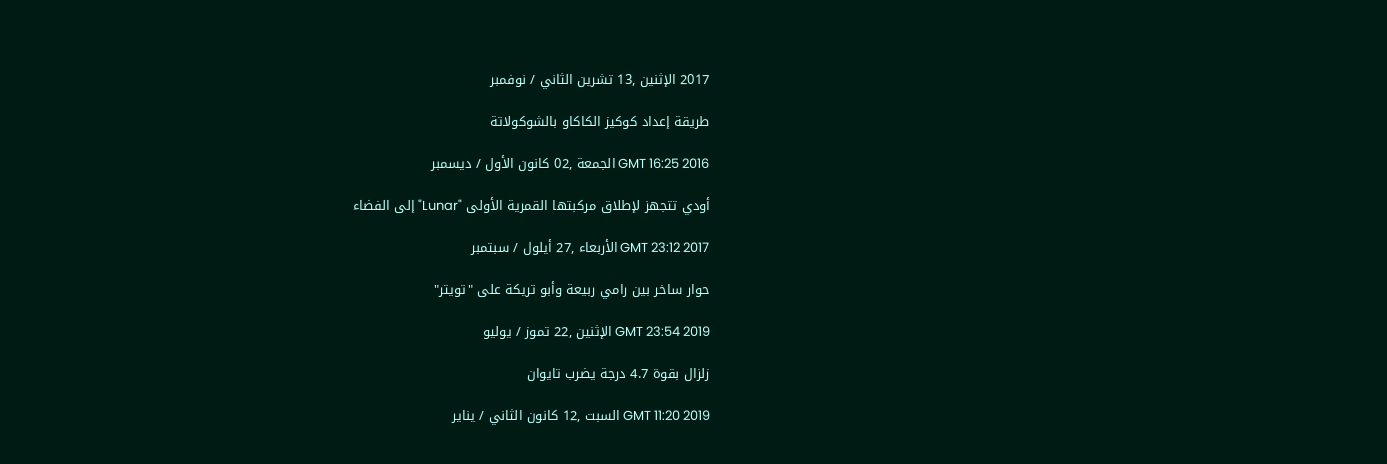2017 الإثنين ,13 تشرين الثاني / نوفمبر

طريقة إعداد كوكيز الكاكاو بالشوكولاتة

GMT 16:25 2016 الجمعة ,02 كانون الأول / ديسمبر

أودي تتجهز لإطلاق مركبتها القمرية الأولى "Lunar" إلى الفضاء

GMT 23:12 2017 الأربعاء ,27 أيلول / سبتمبر

حوار ساخر بين رامي ربيعة وأبو تريكة على "تويتر"

GMT 23:54 2019 الإثنين ,22 تموز / يوليو

زلزال بقوة 4.7 درجة يضرب تايوان

GMT 11:20 2019 السبت ,12 كانون الثاني / يناير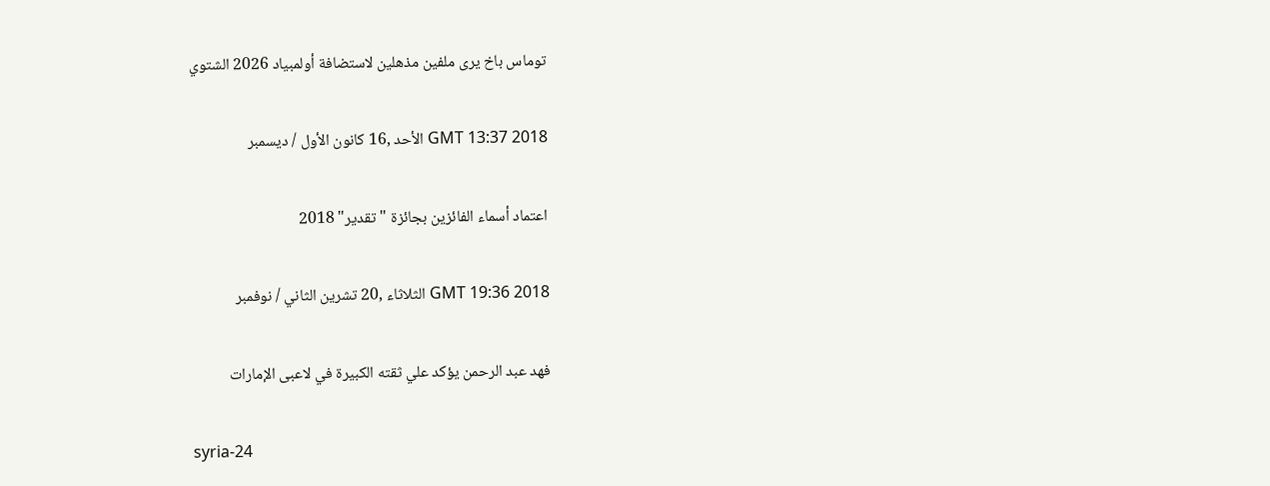توماس باخ يرى ملفين مذهلين لاستضافة أولمبياد 2026 الشتوي

GMT 13:37 2018 الأحد ,16 كانون الأول / ديسمبر

اعتماد أسماء الفائزين بجائزة "تقدير" 2018

GMT 19:36 2018 الثلاثاء ,20 تشرين الثاني / نوفمبر

فهد عبد الرحمن يؤكد علي ثقته الكبيرة في لاعبى الإمارات

syria-24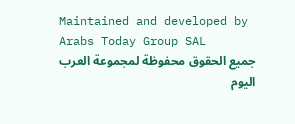Maintained and developed by Arabs Today Group SAL
جميع الحقوق محفوظة لمجموعة العرب اليوم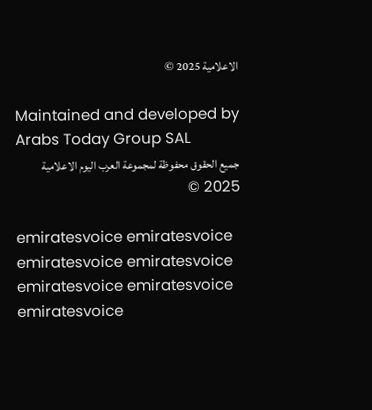الاعلامية 2025 ©

Maintained and developed by Arabs Today Group SAL
جميع الحقوق محفوظة لمجموعة العرب اليوم الاعلامية 2025 ©

emiratesvoice emiratesvoice emiratesvoice emiratesvoice
emiratesvoice emiratesvoice emiratesvoice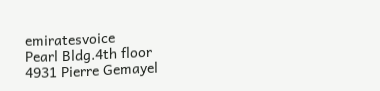emiratesvoice
Pearl Bldg.4th floor
4931 Pierre Gemayel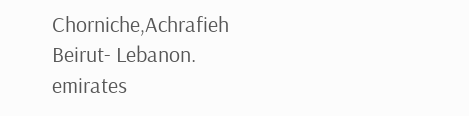Chorniche,Achrafieh
Beirut- Lebanon.
emirates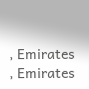, Emirates , Emirates